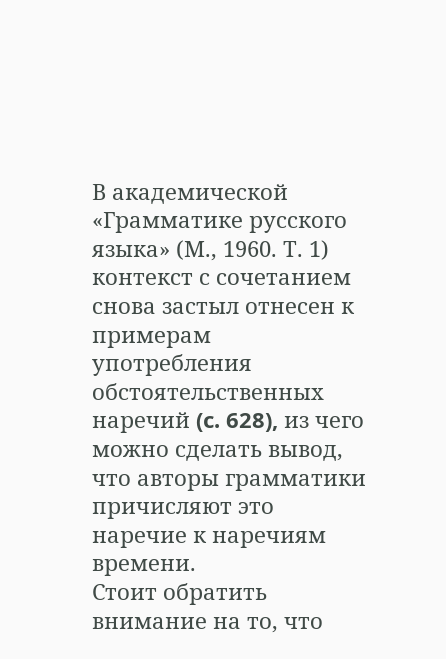В академической «Грамматике русского языка» (М., 1960. Т. 1) контекст с сочетанием снова застыл отнесен к примерам употребления обстоятельственных наречий (c. 628), из чего можно сделать вывод, что авторы грамматики причисляют это наречие к наречиям времени.
Стоит обратить внимание на то, что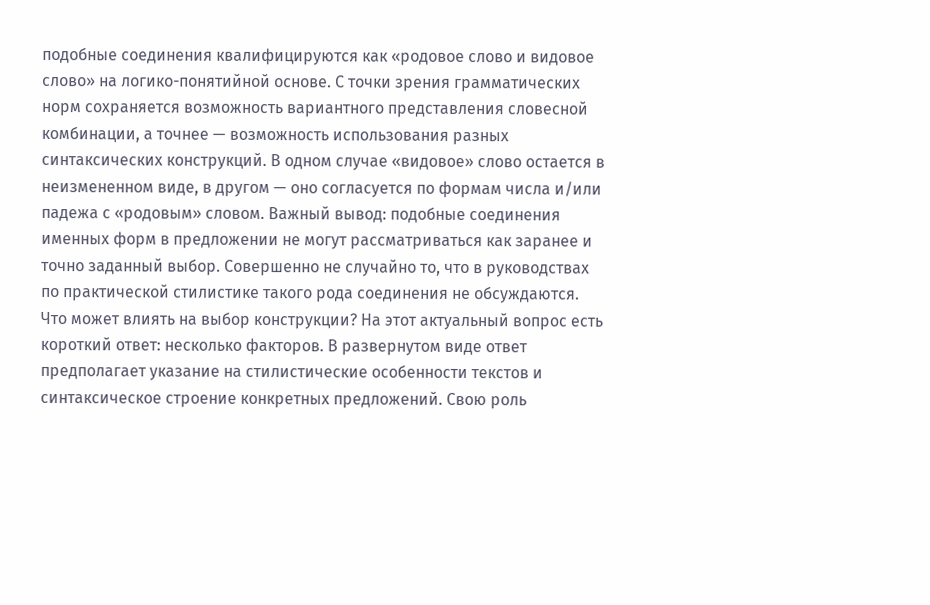подобные соединения квалифицируются как «родовое слово и видовое слово» на логико-понятийной основе. С точки зрения грамматических норм сохраняется возможность вариантного представления словесной комбинации, а точнее — возможность использования разных синтаксических конструкций. В одном случае «видовое» слово остается в неизмененном виде, в другом — оно согласуется по формам числа и/или падежа с «родовым» словом. Важный вывод: подобные соединения именных форм в предложении не могут рассматриваться как заранее и точно заданный выбор. Совершенно не случайно то, что в руководствах по практической стилистике такого рода соединения не обсуждаются.
Что может влиять на выбор конструкции? На этот актуальный вопрос есть короткий ответ: несколько факторов. В развернутом виде ответ предполагает указание на стилистические особенности текстов и синтаксическое строение конкретных предложений. Свою роль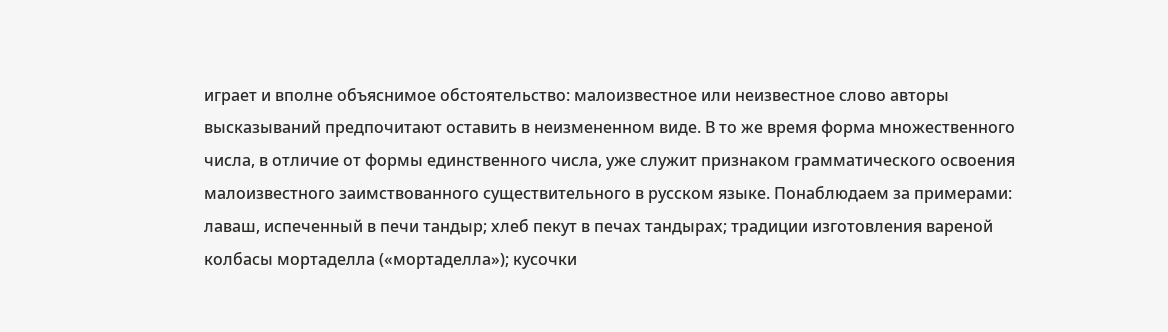играет и вполне объяснимое обстоятельство: малоизвестное или неизвестное слово авторы высказываний предпочитают оставить в неизмененном виде. В то же время форма множественного числа, в отличие от формы единственного числа, уже служит признаком грамматического освоения малоизвестного заимствованного существительного в русском языке. Понаблюдаем за примерами: лаваш, испеченный в печи тандыр; хлеб пекут в печах тандырах; традиции изготовления вареной колбасы мортаделла («мортаделла»); кусочки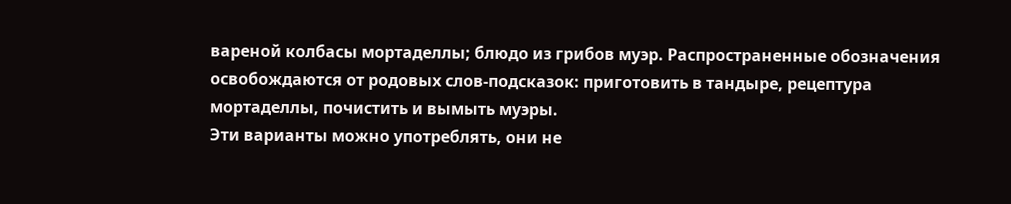вареной колбасы мортаделлы; блюдо из грибов муэр. Распространенные обозначения освобождаются от родовых слов-подсказок: приготовить в тандыре, рецептура мортаделлы, почистить и вымыть муэры.
Эти варианты можно употреблять, они не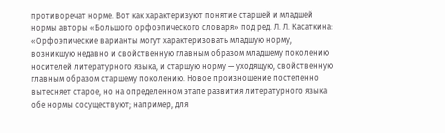противоречат норме. Вот как характеризуют понятие старшей и младшей нормы авторы «Большого орфоэпического словаря» под ред. Л. Л. Касаткина: «Орфоэпические варианты могут характеризовать младшую норму, возникшую недавно и свойственную главным образом младшему поколению носителей литературного языка, и старшую норму — уходящую, свойственную главным образом старшему поколению. Новое произношение постепенно вытесняет старое, но на определенном этапе развития литературного языка обе нормы сосуществуют; например, для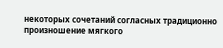некоторых сочетаний согласных традиционно произношение мягкого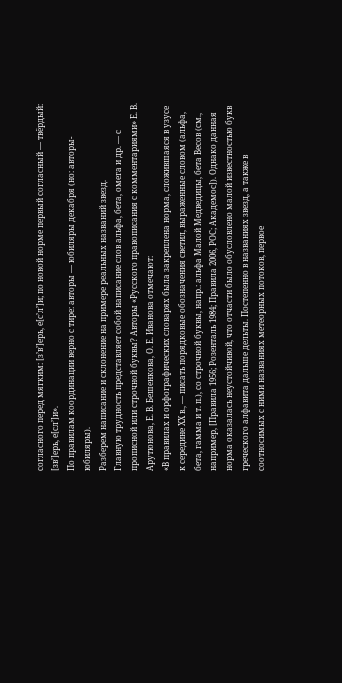согласного перед мягким: [з’в’]ерь, е[с’л’]и; по новой норме первый согласный — твёрдый: [зв’]ерь, е[сл’]и».
По правилам координации верно с тире: авторы — юбиляры декабря (но: авторы-юбиляры).
Разберем написание и склонение на примере реальных названий звезд.
Главную трудность представляет собой написание слов альфа, бета, омега и др. — с прописной или строчной буквы? Авторы «Русского правописания с комментариями» Е. В. Арутюнова, Е. В. Бешенкова, О. Е. Иванова отмечают:
«В правилах и орфографических словарях была закреплена норма, сложившаяся в узусе к середине ХХ в., — писать порядковые обозначения светил, выраженные словом (альфа, бета, гамма и т. п.), со строчной буквы, напр.: альфа Малой Медведицы, бета Весов (см., например, [Правила 1956; Розенталь 1984; Правила 2006, РОС; Академос]). Однако данная норма оказалась неустойчивой, что отчасти было обусловлено малой известностью букв греческого алфавита дальше дельты. Постепенно в названиях звезд, а также в соотносимых с ними названиях метеорных потоков, первое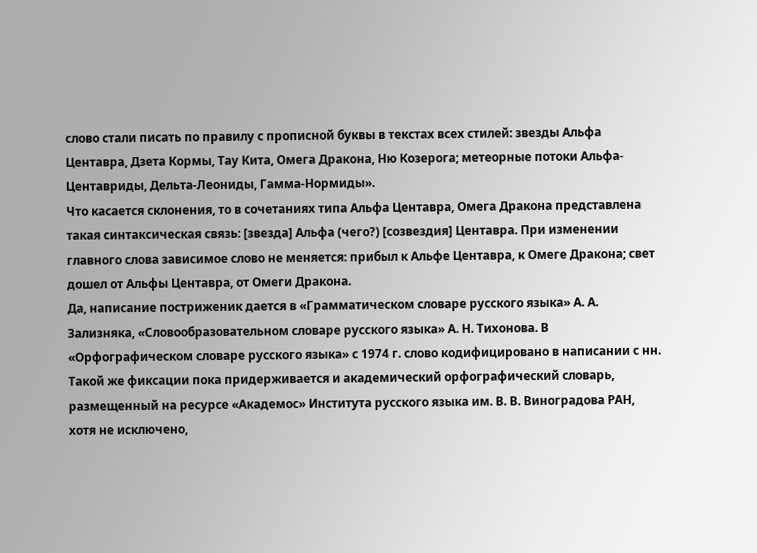слово стали писать по правилу с прописной буквы в текстах всех стилей: звезды Альфа Центавра, Дзета Кормы, Тау Кита, Омега Дракона, Ню Козерога; метеорные потоки Альфа-Центавриды, Дельта-Леониды, Гамма-Нормиды».
Что касается склонения, то в сочетаниях типа Альфа Центавра, Омега Дракона представлена такая синтаксическая связь: [звезда] Альфа (чего?) [созвездия] Центавра. При изменении главного слова зависимое слово не меняется: прибыл к Альфе Центавра, к Омеге Дракона; свет дошел от Альфы Центавра, от Омеги Дракона.
Да, написание постриженик дается в «Грамматическом словаре русского языка» А. А. Зализняка, «Словообразовательном словаре русского языка» А. Н. Тихонова. В «Орфографическом словаре русского языка» с 1974 г. слово кодифицировано в написании с нн. Такой же фиксации пока придерживается и академический орфографический словарь, размещенный на ресурсе «Академос» Института русского языка им. В. В. Виноградова РАН, хотя не исключено,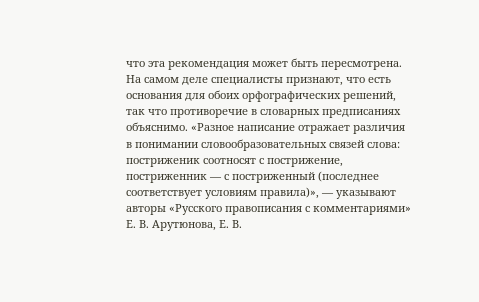что эта рекомендация может быть пересмотрена.
На самом деле специалисты признают, что есть основания для обоих орфографических решений, так что противоречие в словарных предписаниях объяснимо. «Разное написание отражает различия в понимании словообразовательных связей слова: постриженик соотносят с пострижение, постриженник — с постриженный (последнее соответствует условиям правила)», — указывают авторы «Русского правописания с комментариями» Е. В. Арутюнова, Е. В.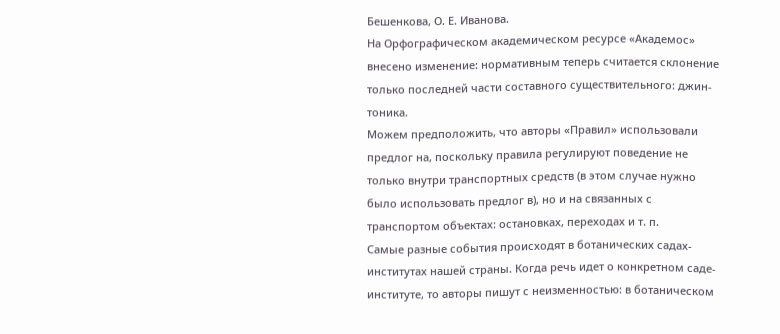Бешенкова, О. Е. Иванова.
На Орфографическом академическом ресурсе «Академос» внесено изменение: нормативным теперь считается склонение только последней части составного существительного: джин-тоника.
Можем предположить, что авторы «Правил» использовали предлог на, поскольку правила регулируют поведение не только внутри транспортных средств (в этом случае нужно было использовать предлог в), но и на связанных с транспортом объектах: остановках, переходах и т. п.
Самые разные события происходят в ботанических садах-институтах нашей страны. Когда речь идет о конкретном саде-институте, то авторы пишут с неизменностью: в ботаническом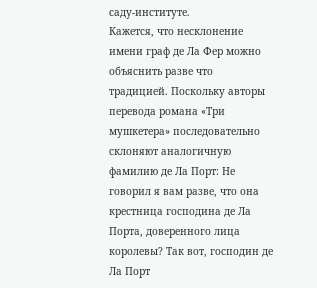саду-институте.
Кажется, что несклонение имени граф де Ла Фер можно объяснить разве что традицией. Поскольку авторы перевода романа «Три мушкетера» последовательно склоняют аналогичную фамилию де Ла Порт: Не говорил я вам разве, что она крестница господина де Ла Порта, доверенного лица королевы? Так вот, господин де Ла Порт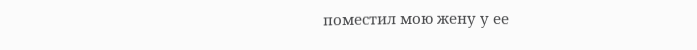поместил мою жену у ее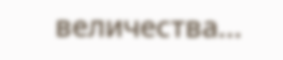величества...